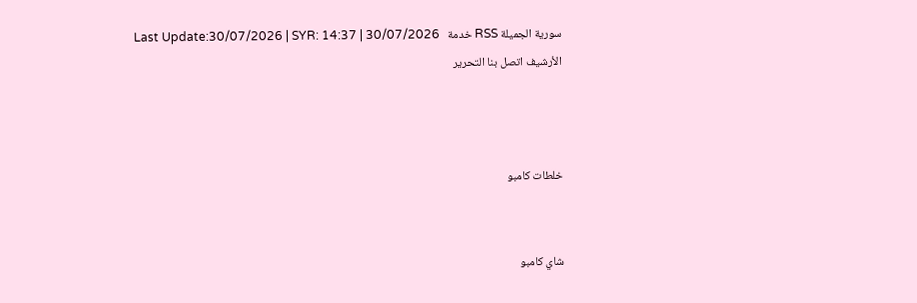سورية الجميلة RSS خدمة   Last Update:30/07/2026 | SYR: 14:37 | 30/07/2026
الأرشيف اتصل بنا التحرير



خلطات كامبو


شاي كامبو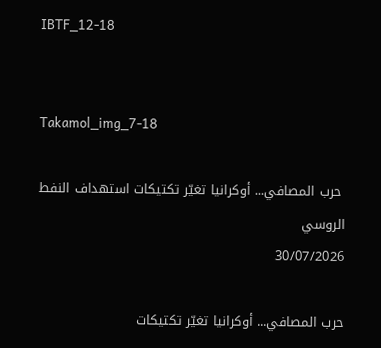IBTF_12-18


Takamol_img_7-18

 حرب المصافي... أوكرانيا تغيّر تكتيكات استهداف النفط الروسي
30/07/2026

حرب المصافي... أوكرانيا تغيّر تكتيكات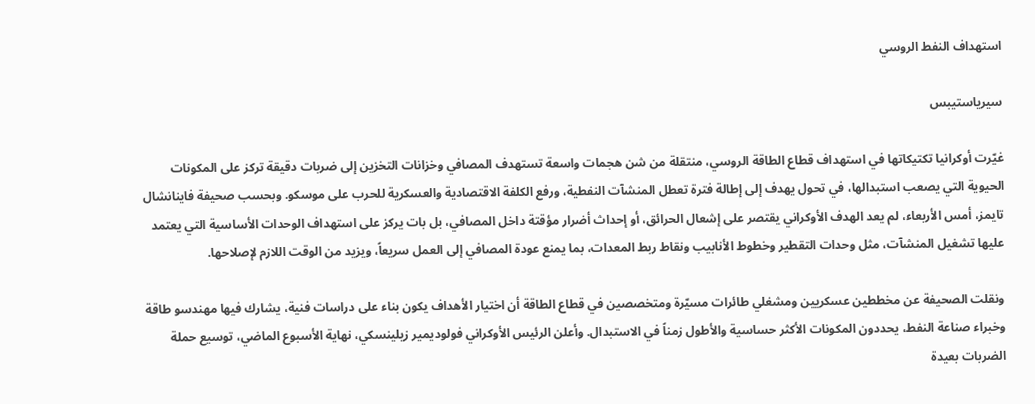استهداف النفط الروسي

سيرياستيبس

غيّرت أوكرانيا تكتيكاتها في استهداف قطاع الطاقة الروسي، منتقلة من شن هجمات واسعة تستهدف المصافي وخزانات التخزين إلى ضربات دقيقة تركز على المكونات الحيوية التي يصعب استبدالها، في تحول يهدف إلى إطالة فترة تعطل المنشآت النفطية، ورفع الكلفة الاقتصادية والعسكرية للحرب على موسكو. وبحسب صحيفة فاينانشال تايمز، أمس الأربعاء، لم يعد الهدف الأوكراني يقتصر على إشعال الحرائق، أو إحداث أضرار مؤقتة داخل المصافي، بل بات يركز على استهداف الوحدات الأساسية التي يعتمد عليها تشغيل المنشآت، مثل وحدات التقطير وخطوط الأنابيب ونقاط ربط المعدات، بما يمنع عودة المصافي إلى العمل سريعاً، ويزيد من الوقت اللازم لإصلاحها.

ونقلت الصحيفة عن مخططين عسكريين ومشغلي طائرات مسيّرة ومتخصصين في قطاع الطاقة أن اختيار الأهداف يكون بناء على دراسات فنية، يشارك فيها مهندسو طاقة وخبراء صناعة النفط، يحددون المكونات الأكثر حساسية والأطول زمناً في الاستبدال. وأعلن الرئيس الأوكراني فولوديمير زيلينسكي، نهاية الأسبوع الماضي، توسيع حملة الضربات بعيدة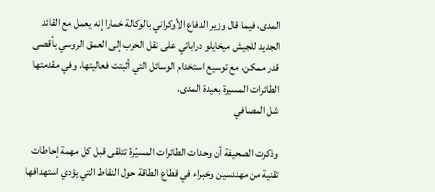المدى، فيما قال وزير الدفاع الأوكراني بالوكالة خمارا إنه يعمل مع القائد الجديد للجيش ميخايلو دراباتي على نقل الحرب إلى العمق الروسي بأقصى قدر ممكن، مع توسيع استخدام الوسائل التي أثبتت فعاليتها، وفي مقدمتها الطائرات المسيرة بعيدة المدى.
شل المصافي

وذكرت الصحيفة أن وحدات الطائرات المسيّرة تتلقى قبل كل مهمة إحاطات تقنية من مهندسين وخبراء في قطاع الطاقة حول النقاط التي يؤدي استهدافها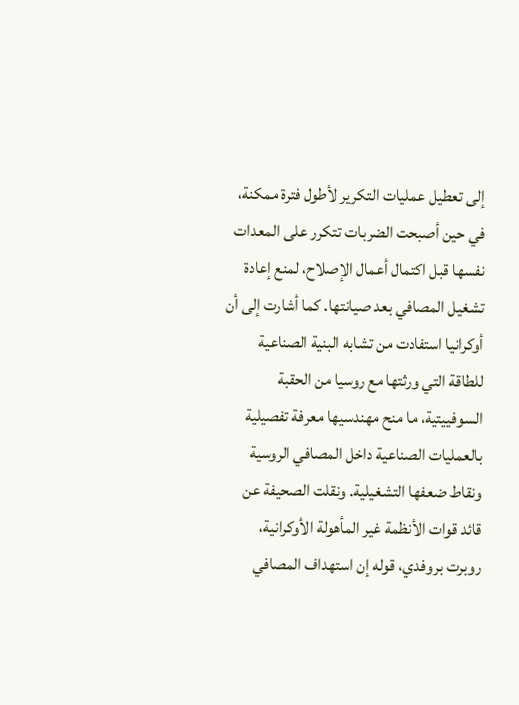إلى تعطيل عمليات التكرير لأطول فترة ممكنة، في حين أصبحت الضربات تتكرر على المعدات نفسها قبل اكتمال أعمال الإصلاح، لمنع إعادة تشغيل المصافي بعد صيانتها. كما أشارت إلى أن أوكرانيا استفادت من تشابه البنية الصناعية للطاقة التي ورثتها مع روسيا من الحقبة السوفييتية، ما منح مهندسيها معرفة تفصيلية بالعمليات الصناعية داخل المصافي الروسية ونقاط ضعفها التشغيلية. ونقلت الصحيفة عن قائد قوات الأنظمة غير المأهولة الأوكرانية، روبرت بروفدي، قوله إن استهداف المصافي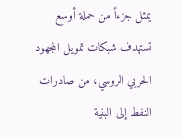يمثل جزءاً من حملة أوسع تستهدف شبكات تمويل المجهود الحربي الروسي، من صادرات النفط إلى البنية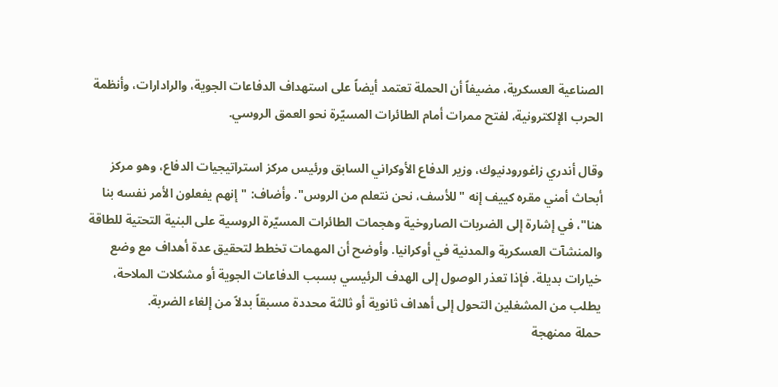الصناعية العسكرية، مضيفاً أن الحملة تعتمد أيضاً على استهداف الدفاعات الجوية، والرادارات، وأنظمة الحرب الإلكترونية، لفتح ممرات أمام الطائرات المسيّرة نحو العمق الروسي.

وقال أندري زاغورودنيوك، وزير الدفاع الأوكراني السابق ورئيس مركز استراتيجيات الدفاع، وهو مركز أبحاث أمني مقره كييف إنه "للأسف، نحن نتعلم من الروس". وأضاف: "إنهم يفعلون الأمر نفسه بنا هنا"، في إشارة إلى الضربات الصاروخية وهجمات الطائرات المسيّرة الروسية على البنية التحتية للطاقة والمنشآت العسكرية والمدنية في أوكرانيا. وأوضح أن المهمات تخطط لتحقيق عدة أهداف مع وضع خيارات بديلة. فإذا تعذر الوصول إلى الهدف الرئيسي بسبب الدفاعات الجوية أو مشكلات الملاحة، يطلب من المشغلين التحول إلى أهداف ثانوية أو ثالثة محددة مسبقاً بدلاً من إلغاء الضربة.
حملة ممنهجة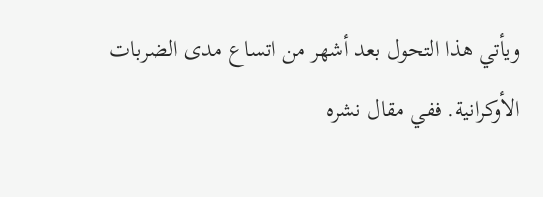ويأتي هذا التحول بعد أشهر من اتساع مدى الضربات الأوكرانية. ففي مقال نشره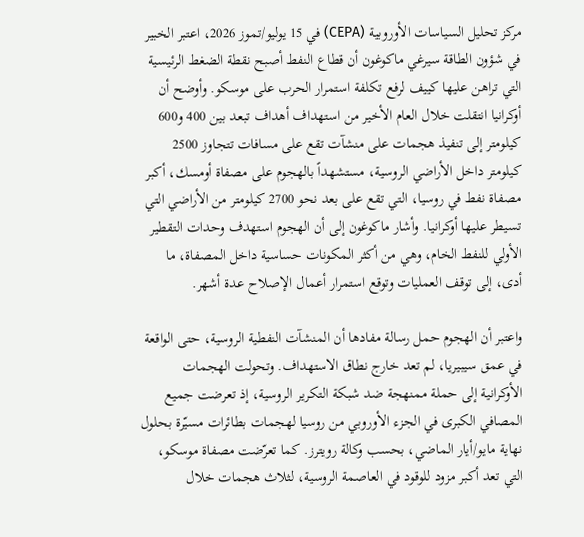مركز تحليل السياسات الأوروبية (CEPA) في 15 يوليو/تموز 2026، اعتبر الخبير في شؤون الطاقة سيرغي ماكوغون أن قطاع النفط أصبح نقطة الضغط الرئيسية التي تراهن عليها كييف لرفع تكلفة استمرار الحرب على موسكو. وأوضح أن أوكرانيا انتقلت خلال العام الأخير من استهداف أهداف تبعد بين 400 و600 كيلومتر إلى تنفيذ هجمات على منشآت تقع على مسافات تتجاوز 2500 كيلومتر داخل الأراضي الروسية، مستشهداً بالهجوم على مصفاة أومسك، أكبر مصفاة نفط في روسيا، التي تقع على بعد نحو 2700 كيلومتر من الأراضي التي تسيطر عليها أوكرانيا. وأشار ماكوغون إلى أن الهجوم استهدف وحدات التقطير الأولي للنفط الخام، وهي من أكثر المكونات حساسية داخل المصفاة، ما أدى، إلى توقف العمليات وتوقع استمرار أعمال الإصلاح عدة أشهر.

واعتبر أن الهجوم حمل رسالة مفادها أن المنشآت النفطية الروسية، حتى الواقعة في عمق سيبيريا، لم تعد خارج نطاق الاستهداف. وتحولت الهجمات الأوكرانية إلى حملة ممنهجة ضد شبكة التكرير الروسية، إذ تعرضت جميع المصافي الكبرى في الجزء الأوروبي من روسيا لهجمات بطائرات مسيّرة بحلول نهاية مايو/أيار الماضي، بحسب وكالة رويترز. كما تعرّضت مصفاة موسكو، التي تعد أكبر مزود للوقود في العاصمة الروسية، لثلاث هجمات خلال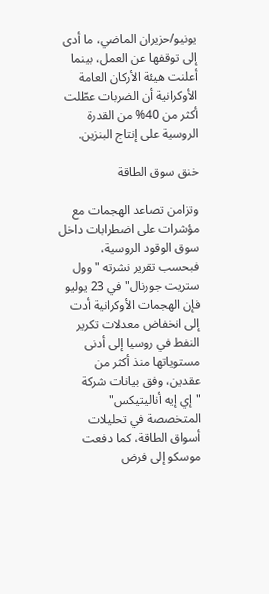يونيو/حزيران الماضي، ما أدى إلى توقفها عن العمل، بينما أعلنت هيئة الأركان العامة الأوكرانية أن الضربات عطّلت أكثر من 40% من القدرة الروسية على إنتاج البنزين.

خنق سوق الطاقة

وتزامن تصاعد الهجمات مع مؤشرات على اضطرابات داخل سوق الوقود الروسية، فبحسب تقرير نشرته "وول ستريت جورنال" في 23 يوليو فإن الهجمات الأوكرانية أدت إلى انخفاض معدلات تكرير النفط في روسيا إلى أدنى مستوياتها منذ أكثر من عقدين، وفق بيانات شركة "إي إيه أناليتيكس" المتخصصة في تحليلات أسواق الطاقة، كما دفعت موسكو إلى فرض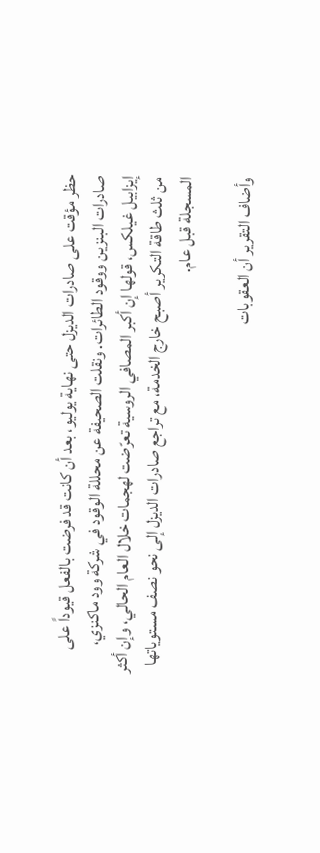حظر مؤقت على صادرات الديزل حتى نهاية يوليو، بعد أن كانت قد فرضت بالفعل قيوداً على صادرات البنزين ووقود الطائرات. ونقلت الصحيفة عن محللة الوقود في شركة وود ماكنزي، إيزابيل غيلكس، قولها إن أكبر المصافي الروسية تعرّضت لهجمات خلال العام الحالي، وإن أكثر من ثلث طاقة التكرير أصبح خارج الخدمة، مع تراجع صادرات الديزل إلى نحو نصف مستوياتها المسجلة قبل عام.

وأضاف التقرير أن العقوبات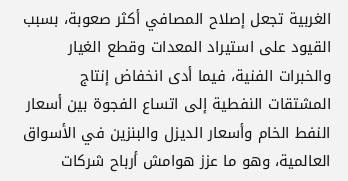الغربية تجعل إصلاح المصافي أكثر صعوبة، بسبب القيود على استيراد المعدات وقطع الغيار والخبرات الفنية، فيما أدى انخفاض إنتاج المشتقات النفطية إلى اتساع الفجوة بين أسعار النفط الخام وأسعار الديزل والبنزين في الأسواق العالمية، وهو ما عزز هوامش أرباح شركات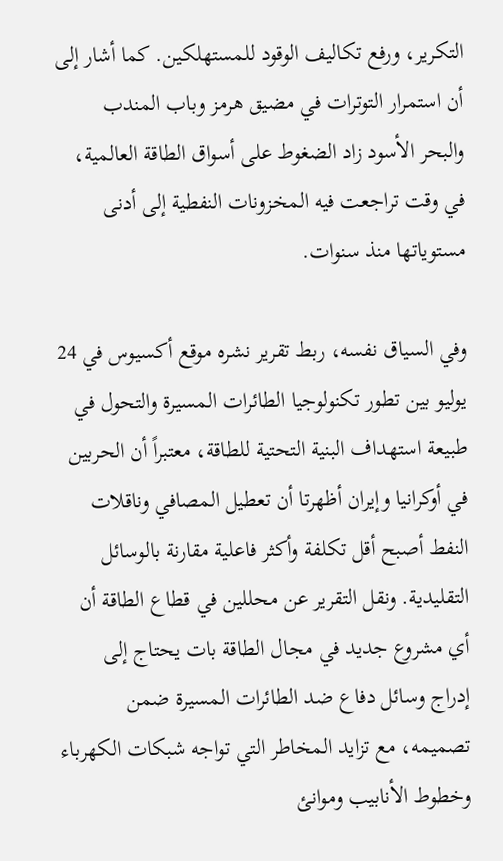التكرير، ورفع تكاليف الوقود للمستهلكين. كما أشار إلى أن استمرار التوترات في مضيق هرمز وباب المندب والبحر الأسود زاد الضغوط على أسواق الطاقة العالمية، في وقت تراجعت فيه المخزونات النفطية إلى أدنى مستوياتها منذ سنوات.

وفي السياق نفسه، ربط تقرير نشره موقع أكسيوس في 24 يوليو بين تطور تكنولوجيا الطائرات المسيرة والتحول في طبيعة استهداف البنية التحتية للطاقة، معتبراً أن الحربين في أوكرانيا وإيران أظهرتا أن تعطيل المصافي وناقلات النفط أصبح أقل تكلفة وأكثر فاعلية مقارنة بالوسائل التقليدية. ونقل التقرير عن محللين في قطاع الطاقة أن أي مشروع جديد في مجال الطاقة بات يحتاج إلى إدراج وسائل دفاع ضد الطائرات المسيرة ضمن تصميمه، مع تزايد المخاطر التي تواجه شبكات الكهرباء وخطوط الأنابيب وموانئ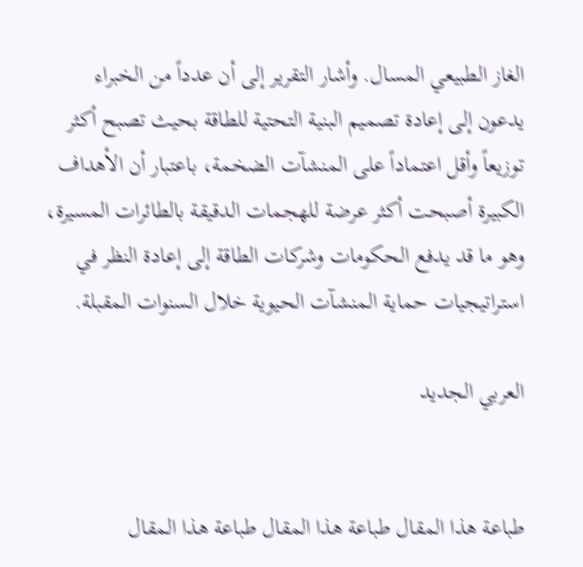الغاز الطبيعي المسال. وأشار التقرير إلى أن عدداً من الخبراء يدعون إلى إعادة تصميم البنية التحتية للطاقة بحيث تصبح أكثر توزيعاً وأقل اعتماداً على المنشآت الضخمة، باعتبار أن الأهداف الكبيرة أصبحت أكثر عرضة للهجمات الدقيقة بالطائرات المسيرة، وهو ما قد يدفع الحكومات وشركات الطاقة إلى إعادة النظر في استراتيجيات حماية المنشآت الحيوية خلال السنوات المقبلة.

العربي الجديد


طباعة هذا المقال طباعة هذا المقال طباعة هذا المقال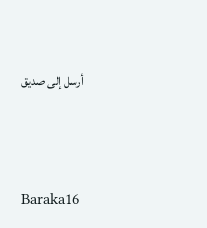أرسل إلى صديق




Baraka16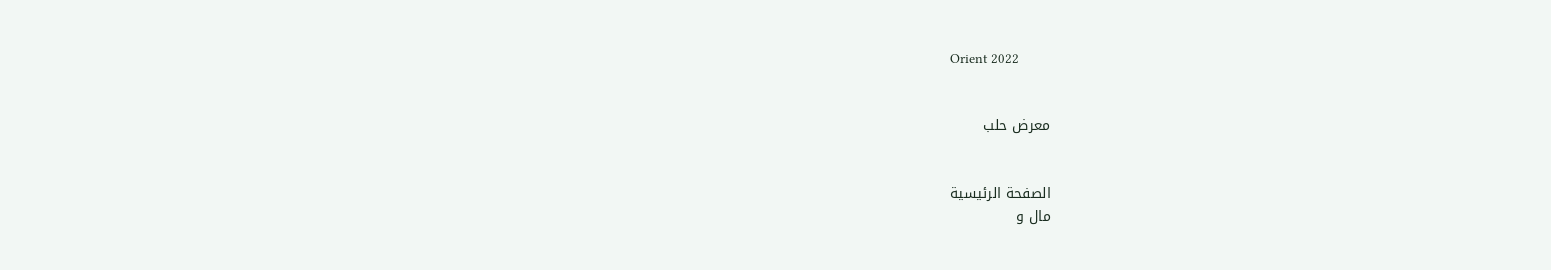Orient 2022


معرض حلب


الصفحة الرئيسية
مال و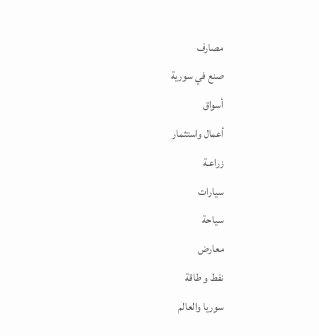مصارف
صنع في سورية
أسواق
أعمال واستثمار
زراعـة
سيارات
سياحة
معارض
نفط و طاقة
سوريا والعالم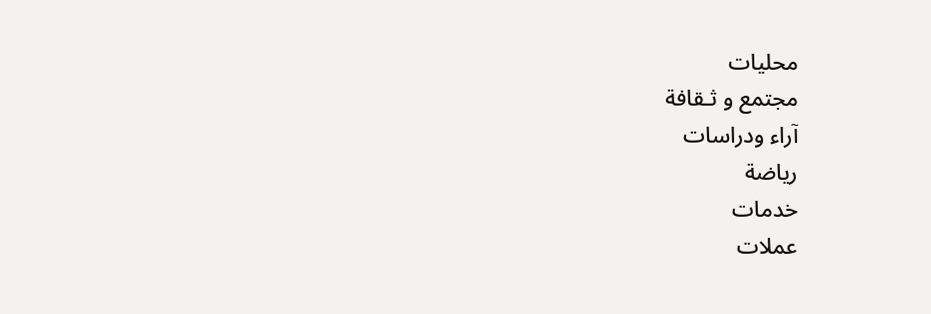محليات
مجتمع و ثـقافة
آراء ودراسات
رياضة
خدمات
عملات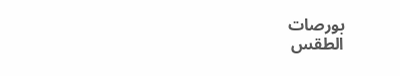بورصات
الطقس